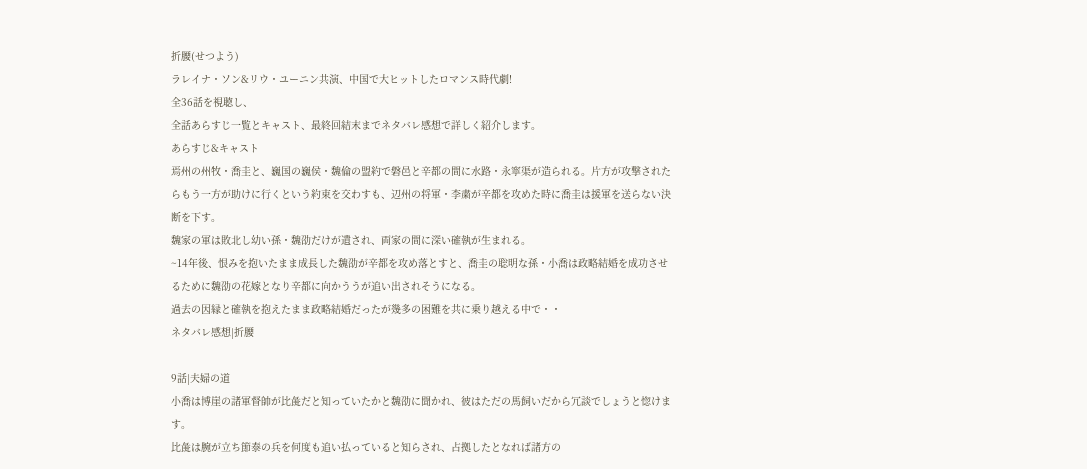折腰(せつよう)
ラレイナ・ソン&リウ・ユーニン共演、中国で大ヒットしたロマンス時代劇!
全36話を視聴し、
全話あらすじ一覧とキャスト、最終回結末までネタバレ感想で詳しく紹介します。
あらすじ&キャスト
焉州の州牧・喬圭と、巍国の巍侯・魏倫の盟約で磐邑と辛都の間に水路・永寧渠が造られる。片方が攻撃されたらもう一方が助けに行くという約束を交わすも、辺州の将軍・李粛が辛都を攻めた時に喬圭は援軍を送らない決断を下す。
魏家の軍は敗北し幼い孫・魏劭だけが遺され、両家の間に深い確執が生まれる。
~14年後、恨みを抱いたまま成長した魏劭が辛都を攻め落とすと、喬圭の聡明な孫・小喬は政略結婚を成功させるために魏劭の花嫁となり辛都に向かううが追い出されそうになる。
過去の因縁と確執を抱えたまま政略結婚だったが幾多の困難を共に乗り越える中で・・
ネタバレ感想|折腰

9話|夫婦の道
小喬は博崖の諸軍督帥が比彘だと知っていたかと魏劭に聞かれ、彼はただの馬飼いだから冗談でしょうと惚けます。
比彘は腕が立ち節泰の兵を何度も追い払っていると知らされ、占拠したとなれば諸方の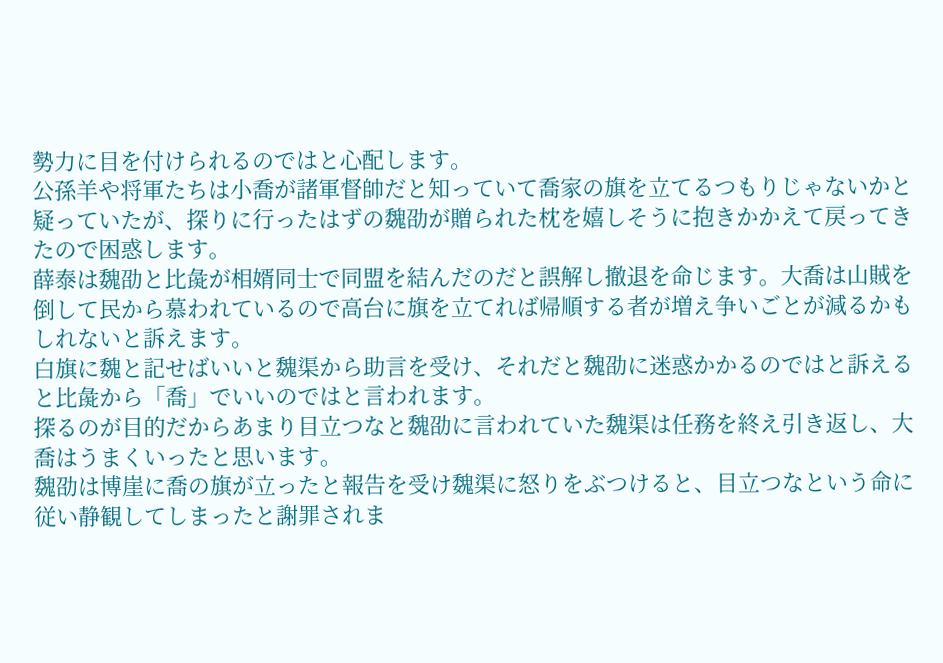勢力に目を付けられるのではと心配します。
公孫羊や将軍たちは小喬が諸軍督帥だと知っていて喬家の旗を立てるつもりじゃないかと疑っていたが、探りに行ったはずの魏劭が贈られた枕を嬉しそうに抱きかかえて戻ってきたので困惑します。
薛泰は魏劭と比彘が相婿同士で同盟を結んだのだと誤解し撤退を命じます。大喬は山賊を倒して民から慕われているので高台に旗を立てれば帰順する者が増え争いごとが減るかもしれないと訴えます。
白旗に魏と記せばいいと魏渠から助言を受け、それだと魏劭に迷惑かかるのではと訴えると比彘から「喬」でいいのではと言われます。
探るのが目的だからあまり目立つなと魏劭に言われていた魏渠は任務を終え引き返し、大喬はうまくいったと思います。
魏劭は博崖に喬の旗が立ったと報告を受け魏渠に怒りをぶつけると、目立つなという命に従い静観してしまったと謝罪されま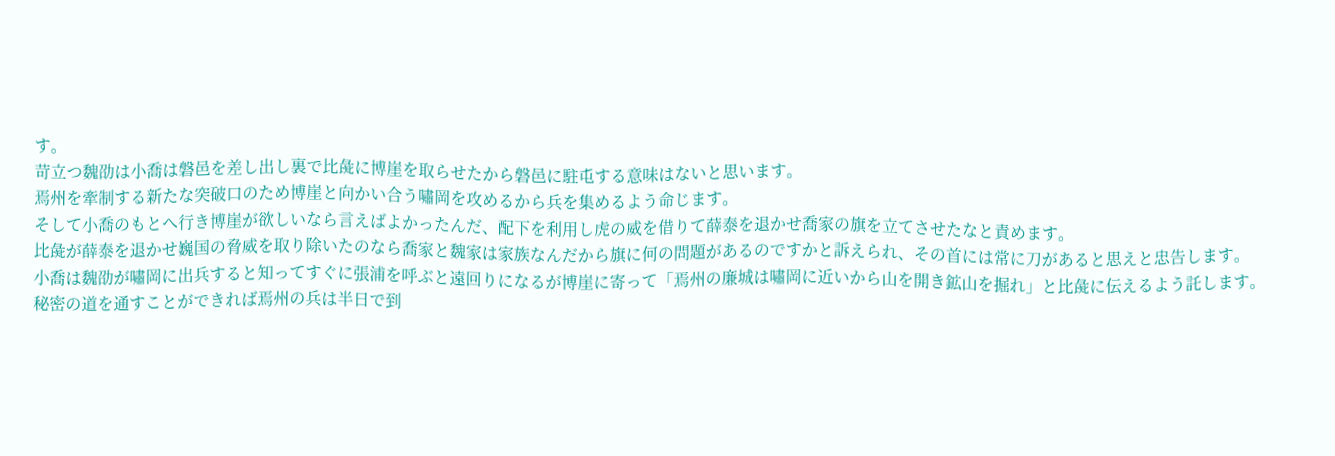す。
苛立つ魏劭は小喬は磐邑を差し出し裏で比彘に博崖を取らせたから磐邑に駐屯する意味はないと思います。
焉州を牽制する新たな突破口のため博崖と向かい合う嘯岡を攻めるから兵を集めるよう命じます。
そして小喬のもとへ行き博崖が欲しいなら言えばよかったんだ、配下を利用し虎の威を借りて薛泰を退かせ喬家の旗を立てさせたなと責めます。
比彘が薛泰を退かせ巍国の脅威を取り除いたのなら喬家と魏家は家族なんだから旗に何の問題があるのですかと訴えられ、その首には常に刀があると思えと忠告します。
小喬は魏劭が嘯岡に出兵すると知ってすぐに張浦を呼ぶと遠回りになるが博崖に寄って「焉州の廉城は嘯岡に近いから山を開き鉱山を掘れ」と比彘に伝えるよう託します。
秘密の道を通すことができれば焉州の兵は半日で到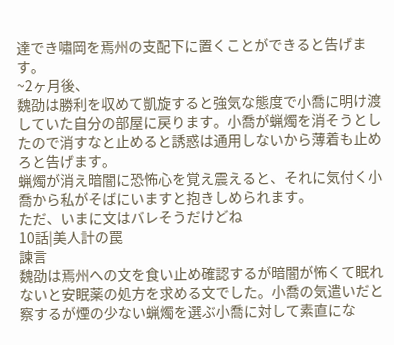達でき嘯岡を焉州の支配下に置くことができると告げます。
~2ヶ月後、
魏劭は勝利を収めて凱旋すると強気な態度で小喬に明け渡していた自分の部屋に戻ります。小喬が蝋燭を消そうとしたので消すなと止めると誘惑は通用しないから薄着も止めろと告げます。
蝋燭が消え暗闇に恐怖心を覚え震えると、それに気付く小喬から私がそばにいますと抱きしめられます。
ただ、いまに文はバレそうだけどね
10話|美人計の罠
諫言
魏劭は焉州への文を食い止め確認するが暗闇が怖くて眠れないと安眠薬の処方を求める文でした。小喬の気遣いだと察するが煙の少ない蝋燭を選ぶ小喬に対して素直にな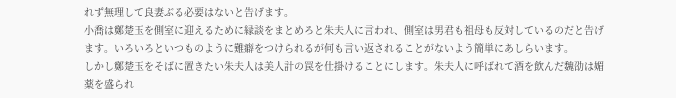れず無理して良妻ぶる必要はないと告げます。
小喬は鄭楚玉を側室に迎えるために縁談をまとめろと朱夫人に言われ、側室は男君も祖母も反対しているのだと告げます。いろいろといつものように難癖をつけられるが何も言い返されることがないよう簡単にあしらいます。
しかし鄭楚玉をそばに置きたい朱夫人は美人計の罠を仕掛けることにします。朱夫人に呼ばれて酒を飲んだ魏劭は媚薬を盛られ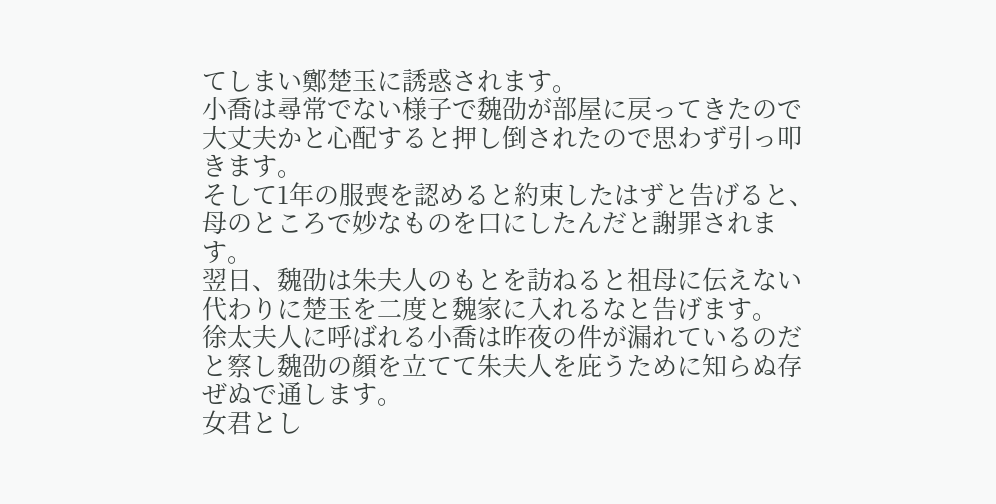てしまい鄭楚玉に誘惑されます。
小喬は尋常でない様子で魏劭が部屋に戻ってきたので大丈夫かと心配すると押し倒されたので思わず引っ叩きます。
そして1年の服喪を認めると約束したはずと告げると、母のところで妙なものを口にしたんだと謝罪されます。
翌日、魏劭は朱夫人のもとを訪ねると祖母に伝えない代わりに楚玉を二度と魏家に入れるなと告げます。
徐太夫人に呼ばれる小喬は昨夜の件が漏れているのだと察し魏劭の顔を立てて朱夫人を庇うために知らぬ存ぜぬで通します。
女君とし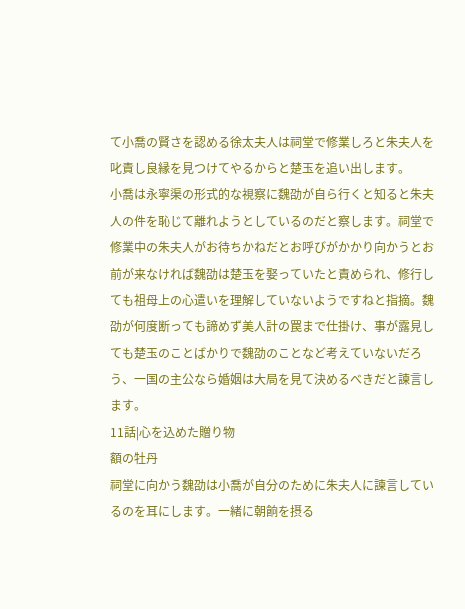て小喬の賢さを認める徐太夫人は祠堂で修業しろと朱夫人を叱責し良縁を見つけてやるからと楚玉を追い出します。
小喬は永寧渠の形式的な視察に魏劭が自ら行くと知ると朱夫人の件を恥じて離れようとしているのだと察します。祠堂で修業中の朱夫人がお待ちかねだとお呼びがかかり向かうとお前が来なければ魏劭は楚玉を娶っていたと責められ、修行しても祖母上の心遣いを理解していないようですねと指摘。魏劭が何度断っても諦めず美人計の罠まで仕掛け、事が露見しても楚玉のことばかりで魏劭のことなど考えていないだろう、一国の主公なら婚姻は大局を見て決めるべきだと諫言します。
11話|心を込めた贈り物
額の牡丹
祠堂に向かう魏劭は小喬が自分のために朱夫人に諫言しているのを耳にします。一緒に朝餉を摂る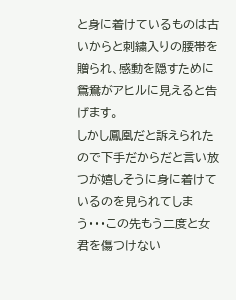と身に着けているものは古いからと刺繍入りの腰帯を贈られ、感動を隠すために鴛鴦がアヒルに見えると告げます。
しかし鳳凰だと訴えられたので下手だからだと言い放つが嬉しそうに身に着けているのを見られてしまう・・・この先もう二度と女君を傷つけない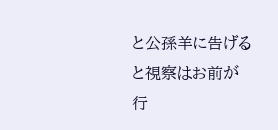と公孫羊に告げると視察はお前が行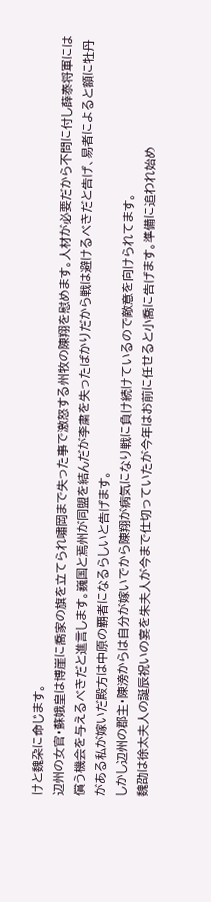けと魏朶に命じます。
辺州の女官・蘇娥皇は博崖に喬家の旗を立てられ嘯岡まで失った事で激怒する州牧の陳翔を慰めます。人材が必要だから不問に付し薛泰将軍には償う機会を与えるべきだと進言します。巍国と焉州が同盟を結んだが李粛を失ったばかりだから戦は避けるべきだと告げ、易者によると額に牡丹がある私が嫁いだ殿方は中原の覇者になるらしいと告げます。
しかし辺州の郡主・陳滂からは自分が嫁いでから陳翔が病気になり戦に負け続けているので敵意を向けられてます。
魏劭は徐太夫人の誕辰祝いの宴を朱夫人が今まで仕切っていたが今年はお前に任せると小喬に告げます。準備に追われ始め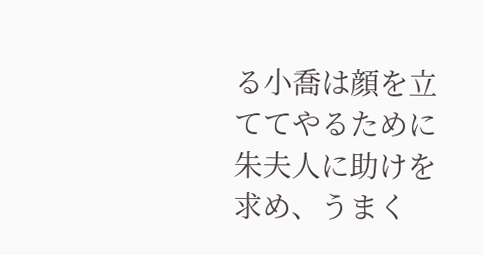る小喬は顔を立ててやるために朱夫人に助けを求め、うまく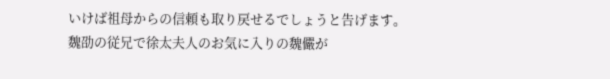いけば祖母からの信頼も取り戻せるでしょうと告げます。
魏劭の従兄で徐太夫人のお気に入りの魏儼が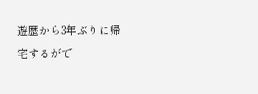遊歴から3年ぶりに帰宅するがで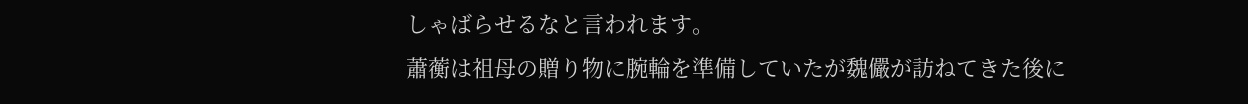しゃばらせるなと言われます。
蕭蘅は祖母の贈り物に腕輪を準備していたが魏儼が訪ねてきた後に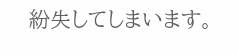紛失してしまいます。